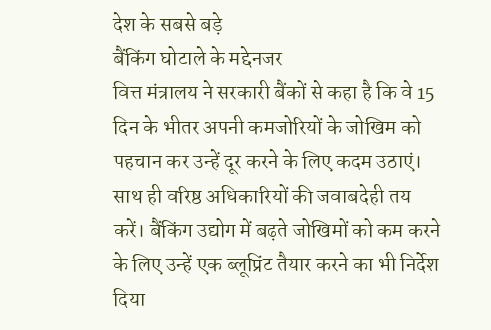देश के सबसे बड़े
बैंकिंग घोटाले के मद्देनजर
वित्त मंत्रालय ने सरकारी बैंकों से कहा है कि वे 15 दिन के भीतर अपनी कमजोरियों के जोखिम को पहचान कर उन्हें दूर करने के लिए कदम उठाएं। साथ ही वरिष्ठ अधिकारियों की जवाबदेही तय करें। बैंकिंग उद्योग में बढ़ते जोखिमों को कम करने के लिए उन्हें एक ब्लूप्रिंट तैयार करने का भी निर्देश दिया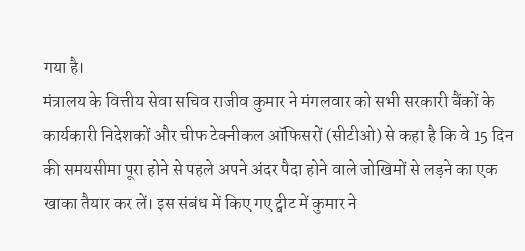गया है।
मंत्रालय के वित्तीय सेवा सचिव राजीव कुमार ने मंगलवार को सभी सरकारी बैंकों के कार्यकारी निदेशकों और चीफ टेक्नीकल ऑफिसरों (सीटीओ) से कहा है कि वे 15 दिन की समयसीमा पूरा होने से पहले अपने अंदर पैदा होने वाले जोखिमों से लड़ने का एक खाका तैयार कर लें। इस संबंध में किए गए ट्वीट में कुमार ने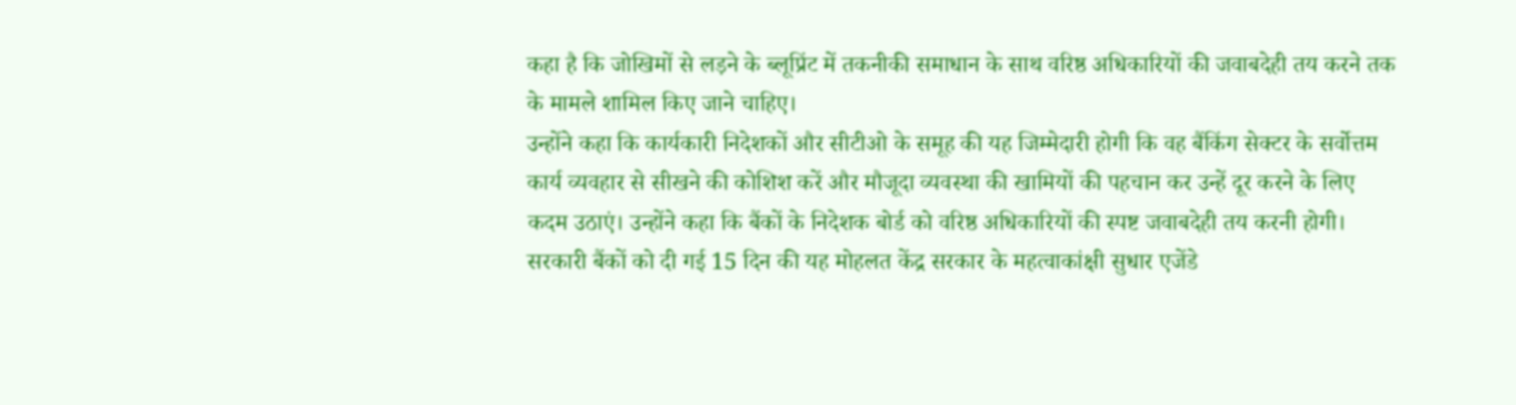कहा है कि जोखिमों से लड़ने के ब्लूप्रिंट में तकनीकी समाधान के साथ वरिष्ठ अधिकारियों की जवाबदेही तय करने तक के मामले शामिल किए जाने चाहिए।
उन्होंने कहा कि कार्यकारी निदेशकों और सीटीओ के समूह की यह जिम्मेदारी होगी कि वह बैंकिंग सेक्टर के सर्वोत्तम कार्य व्यवहार से सीखने की कोशिश करें और मौजूदा व्यवस्था की खामियों की पहचान कर उन्हें दूर करने के लिए कदम उठाएं। उन्होंने कहा कि बैंकों के निदेशक बोर्ड को वरिष्ठ अधिकारियों की स्पष्ट जवाबदेही तय करनी होगी। सरकारी बैंकों को दी गई 15 दिन की यह मोहलत केंद्र सरकार के महत्वाकांक्षी सुधार एजेंडे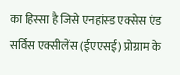का हिस्सा है जिसे एनहांस्ड एक्सेस एंड सर्विस एक्सीलेंस (ईएएसई) प्रोग्राम के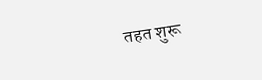तहत शुरू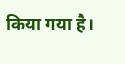किया गया है।